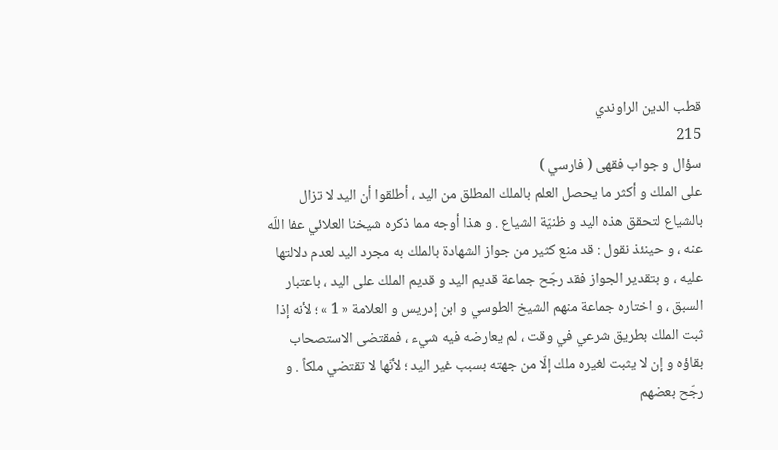قطب الدين الراوندي
215
سؤال و جواب فقهى ( فارسي )
على الملك و أكثر ما يحصل العلم بالملك المطلق من اليد ، أطلقوا أن اليد لا تزال بالشياع لتحقق هذه اليد و ظنيّة الشياع . و هذا أوجه مما ذكره شيخنا العلائي عفا اللّه عنه ، و حينئذ نقول : قد منع كثير من جواز الشهادة بالملك به مجرد اليد لعدم دلالتها عليه ، و بتقدير الجواز فقد رجّح جماعة قديم اليد و قديم الملك على اليد ، باعتبار السبق ، و اختاره جماعة منهم الشيخ الطوسي و ابن إدريس و العلامة « 1 » ؛ لأنه إذا ثبت الملك بطريق شرعي في وقت ، لم يعارضه فيه شيء ، فمقتضى الاستصحاب بقاؤه و إن لا يثبت لغيره ملك إلّا من جهته بسبب غير اليد ؛ لأنّها لا تقتضي ملكاً . و رجّح بعضهم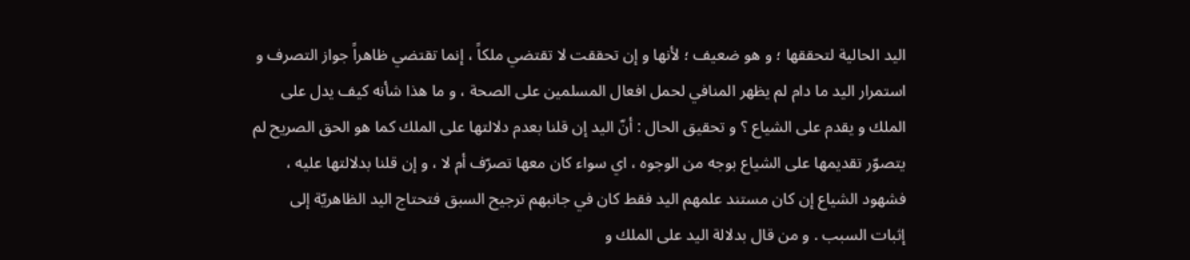اليد الحالية لتحققها ؛ و هو ضعيف ؛ لأنها و إن تحققت لا تقتضي ملكاً ، إنما تقتضي ظاهراً جواز التصرف و استمرار اليد ما دام لم يظهر المنافي لحمل افعال المسلمين على الصحة ، و ما هذا شأنه كيف يدل على الملك و يقدم على الشياع ؟ و تحقيق الحال : أنّ اليد إن قلنا بعدم دلالتها على الملك كما هو الحق الصريح لم يتصوّر تقديمها على الشياع بوجه من الوجوه ، اي سواء كان معها تصرّف أم لا ، و إن قلنا بدلالتها عليه ، فشهود الشياع إن كان مستند علمهم اليد فقط كان في جانبهم ترجيح السبق فتحتاج اليد الظاهريّة إلى إثبات السبب . و من قال بدلالة اليد على الملك و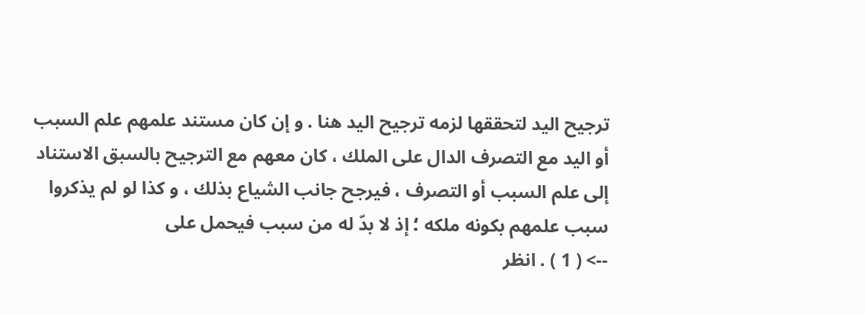ترجيح اليد لتحققها لزمه ترجيح اليد هنا . و إن كان مستند علمهم علم السبب أو اليد مع التصرف الدال على الملك ، كان معهم مع الترجيح بالسبق الاستناد إلى علم السبب أو التصرف ، فيرجح جانب الشياع بذلك ، و كذا لو لم يذكروا سبب علمهم بكونه ملكه ؛ إذ لا بدّ له من سبب فيحمل على
--> ( 1 ) . انظر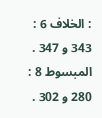: الخلاف 6 : 343 و 347 . المبسوط 8 : 280 و 302 .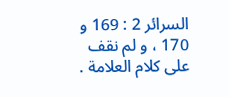السرائر 2 : 169 و 170 ، و لم نقف على كلام العلامة .